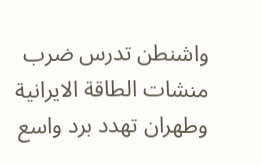واشنطن تدرس ضرب منشات الطاقة الايرانية وطهران تهدد برد واسع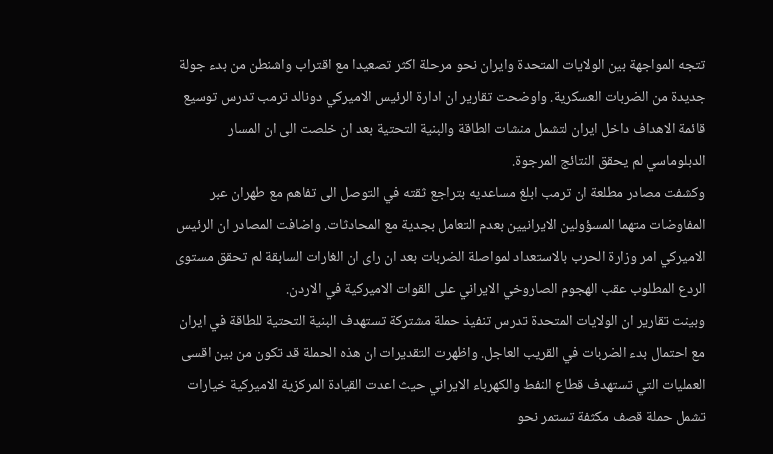تتجه المواجهة بين الولايات المتحدة وايران نحو مرحلة اكثر تصعيدا مع اقتراب واشنطن من بدء جولة جديدة من الضربات العسكرية. واوضحت تقارير ان ادارة الرئيس الاميركي دونالد ترمب تدرس توسيع قائمة الاهداف داخل ايران لتشمل منشات الطاقة والبنية التحتية بعد ان خلصت الى ان المسار الدبلوماسي لم يحقق النتائج المرجوة.
وكشفت مصادر مطلعة ان ترمب ابلغ مساعديه بتراجع ثقته في التوصل الى تفاهم مع طهران عبر المفاوضات متهما المسؤولين الايرانيين بعدم التعامل بجدية مع المحادثات. واضافت المصادر ان الرئيس الاميركي امر وزارة الحرب بالاستعداد لمواصلة الضربات بعد ان راى ان الغارات السابقة لم تحقق مستوى الردع المطلوب عقب الهجوم الصاروخي الايراني على القوات الاميركية في الاردن.
وبينت تقارير ان الولايات المتحدة تدرس تنفيذ حملة مشتركة تستهدف البنية التحتية للطاقة في ايران مع احتمال بدء الضربات في القريب العاجل. واظهرت التقديرات ان هذه الحملة قد تكون من بين اقسى العمليات التي تستهدف قطاع النفط والكهرباء الايراني حيث اعدت القيادة المركزية الاميركية خيارات تشمل حملة قصف مكثفة تستمر نحو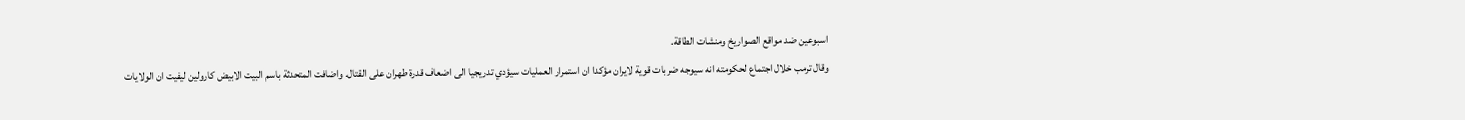اسبوعين ضد مواقع الصواريخ ومنشات الطاقة.
وقال ترمب خلال اجتماع لحكومته انه سيوجه ضربات قوية لايران مؤكدا ان استمرار العمليات سيؤدي تدريجيا الى اضعاف قدرة طهران على القتال. واضافت المتحدثة باسم البيت الابيض كارولين ليفيت ان الولايات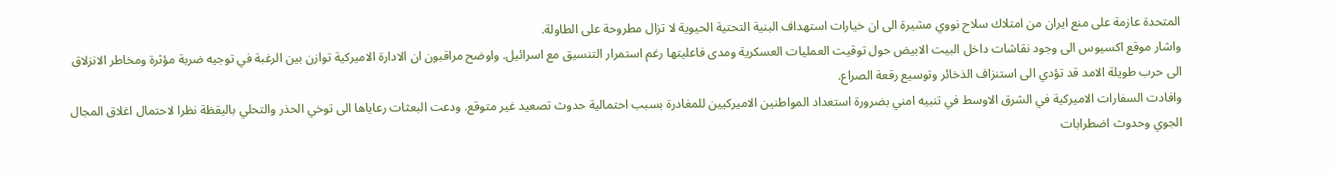المتحدة عازمة على منع ايران من امتلاك سلاح نووي مشيرة الى ان خيارات استهداف البنية التحتية الحيوية لا تزال مطروحة على الطاولة.
واشار موقع اكسيوس الى وجود نقاشات داخل البيت الابيض حول توقيت العمليات العسكرية ومدى فاعليتها رغم استمرار التنسيق مع اسرائيل. واوضح مراقبون ان الادارة الاميركية توازن بين الرغبة في توجيه ضربة مؤثرة ومخاطر الانزلاق الى حرب طويلة الامد قد تؤدي الى استنزاف الذخائر وتوسيع رقعة الصراع.
وافادت السفارات الاميركية في الشرق الاوسط في تنبيه امني بضرورة استعداد المواطنين الاميركيين للمغادرة بسبب احتمالية حدوث تصعيد غير متوقع. ودعت البعثات رعاياها الى توخي الحذر والتحلي باليقظة نظرا لاحتمال اغلاق المجال الجوي وحدوث اضطرابات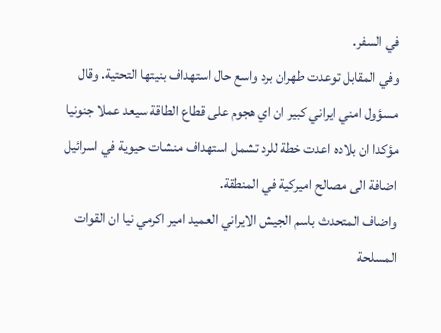في السفر.
وفي المقابل توعدت طهران برد واسع حال استهداف بنيتها التحتية. وقال مسؤول امني ايراني كبير ان اي هجوم على قطاع الطاقة سيعد عملا جنونيا مؤكدا ان بلاده اعدت خطة للرد تشمل استهداف منشات حيوية في اسرائيل اضافة الى مصالح اميركية في المنطقة.
واضاف المتحدث باسم الجيش الايراني العميد امير اكرمي نيا ان القوات المسلحة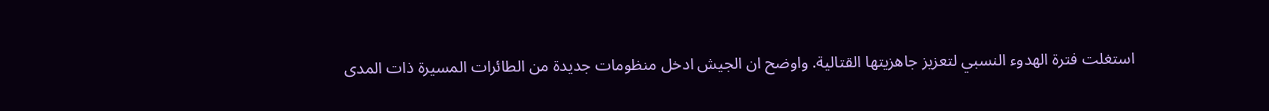استغلت فترة الهدوء النسبي لتعزيز جاهزيتها القتالية. واوضح ان الجيش ادخل منظومات جديدة من الطائرات المسيرة ذات المدى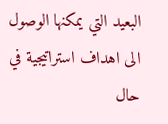البعيد التي يمكنها الوصول الى اهداف استراتيجية في حال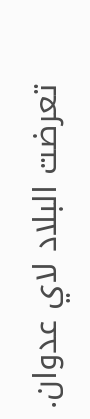تعرضت البلاد لاي عدوان.